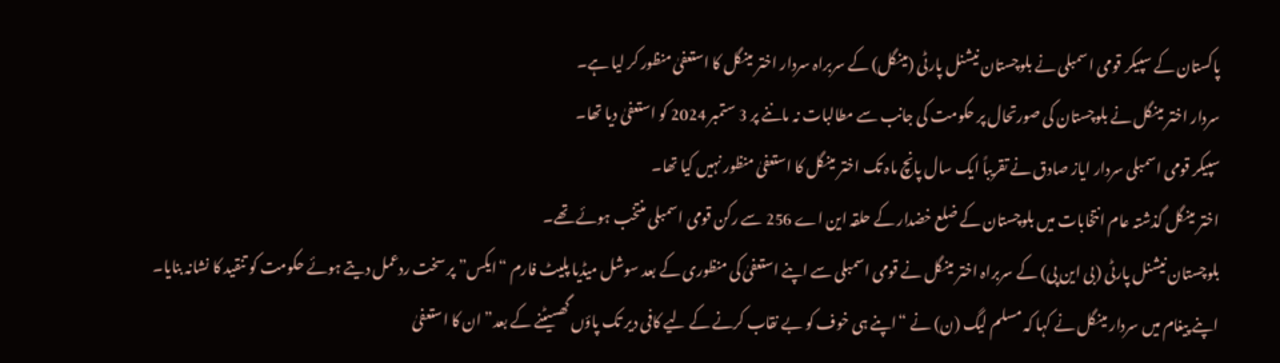پاکستان کے سپیکر قومی اسمبلی نے بلوچستان نیشنل پارٹی (مینگل) کے سربراہ سردار اختر مینگل کا استعفیٰ منظور کر لیا ہے۔
سردار اختر مینگل نے بلوچستان کی صورتحال پر حکومت کی جانب سے مطالبات نہ ماننے پر 3 ستمبر 2024 کو استعفیٰ دیا تھا۔
سپیکر قومی اسمبلی سردار ایاز صادق نے تقریباً ایک سال پانچ ماہ تک اختر مینگل کا استعفیٰ منظور نہیں کیا تھا۔
اختر مینگل گذشتہ عام انتخابات میں بلوچستان کے ضلع خضدار کے حلقہ این اے 256 سے رکن قومی اسمبلی منتخب ہوئے تھے۔
بلوچستان نیشنل پارٹی (بی این پی) کے سربراہ اختر مینگل نے قومی اسمبلی سے اپنے استعفیٰ کی منظوری کے بعد سوشل میڈیا پلیٹ فارم “ایکس” پر سخت ردعمل دیتے ہوئے حکومت کو تنقید کا نشانہ بنایا۔
اپنے پیغام میں سردار مینگل نے کہا کہ مسلم لیگ (ن) نے “اپنے ہی خوف کو بے نقاب کرنے کے لیے کافی دیر تک پاؤں گھسیٹنے کے بعد” ان کا استعفیٰ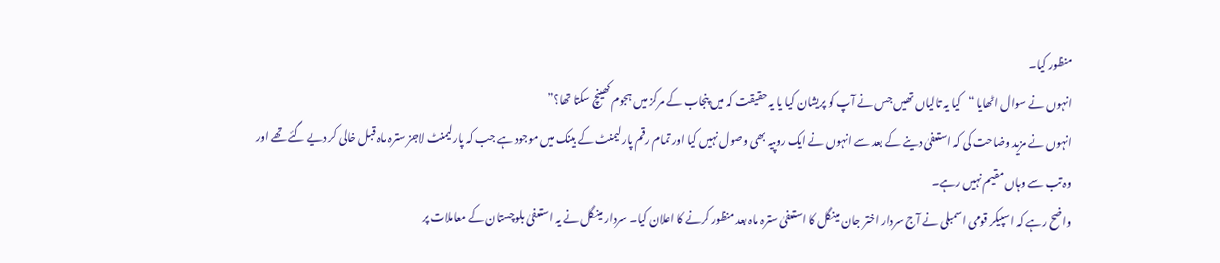منظور کیا۔
انہوں نے سوال اٹھایا “کیا یہ تالیاں تھیں جس نے آپ کو پریشان کیا یا یہ حقیقت کہ میں پنجاب کے مرکز میں ہجوم کھینچ سکتا تھا؟”
انہوں نے مزید وضاحت کی کہ استعفیٰ دینے کے بعد سے انہوں نے ایک روپیہ بھی وصول نہیں کیا اور تمام رقم پارلیمنٹ کے بینک میں موجود ہے جب کہ پارلیمنٹ لاجز سترہ ماہ قبل خالی کر دیے گئے تھے اور وہ تب سے وہاں مقیم نہیں رہے۔
واضح رہے کہ اسپیکر قومی اسمبلی نے آج سردار اختر جان مینگل کا استعفیٰ سترہ ماہ بعد منظور کرنے کا اعلان کیا۔ سردار مینگل نے یہ استعفیٰ بلوچستان کے معاملات پر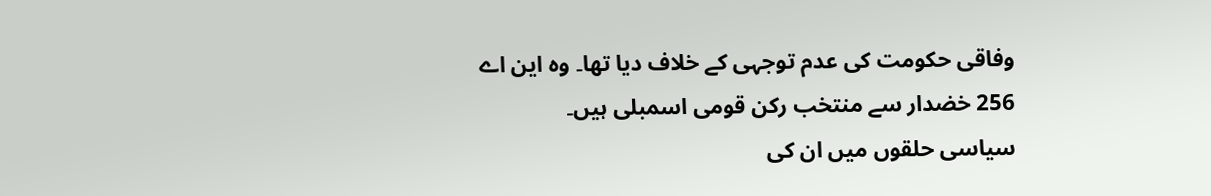وفاقی حکومت کی عدم توجہی کے خلاف دیا تھا۔ وہ این اے 256 خضدار سے منتخب رکن قومی اسمبلی ہیں۔
سیاسی حلقوں میں ان کی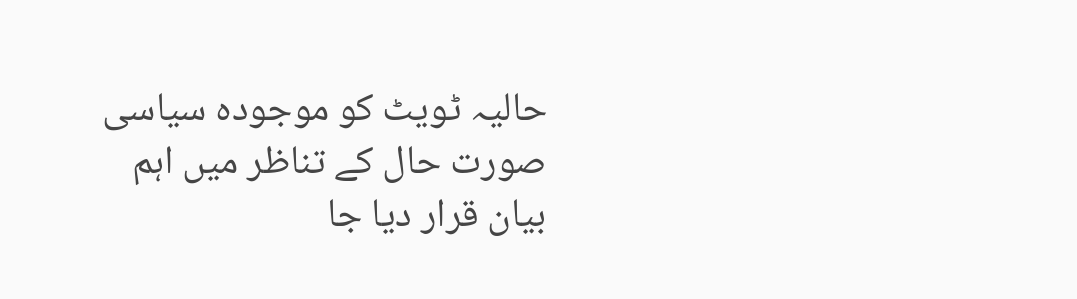حالیہ ٹویٹ کو موجودہ سیاسی صورت حال کے تناظر میں اہم بیان قرار دیا جا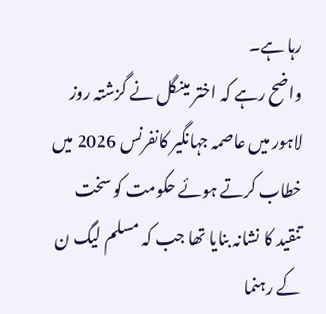رہا ہے۔
واضح رہے کہ اختر مینگل نے گزشتہ روز لاہور میں عاصمہ جہانگیر کانفرنس 2026 میں خطاب کرتے ہوئے حکومت کو سخت تنقید کا نشانہ بنایا تھا جب کہ مسلم لیگ ن کے رہنما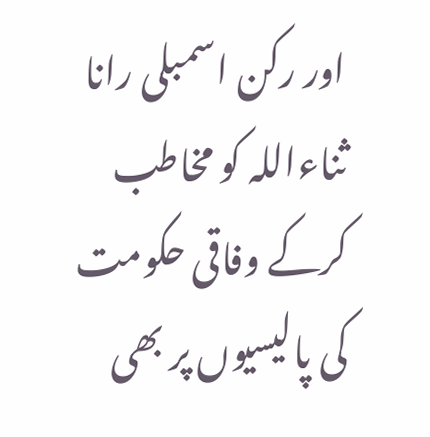اور رکن اسمبلی رانا ثناءاللہ کو مخاطب کرکے وفاقی حکومت کی پالیسیوں پر بھی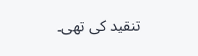تنقید کی تھی۔